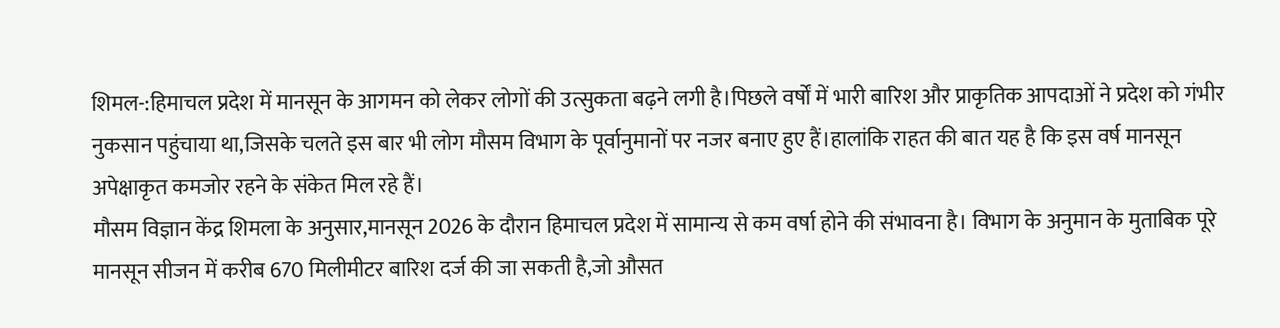शिमल-:हिमाचल प्रदेश में मानसून के आगमन को लेकर लोगों की उत्सुकता बढ़ने लगी है।पिछले वर्षों में भारी बारिश और प्राकृतिक आपदाओं ने प्रदेश को गंभीर नुकसान पहुंचाया था,जिसके चलते इस बार भी लोग मौसम विभाग के पूर्वानुमानों पर नजर बनाए हुए हैं।हालांकि राहत की बात यह है कि इस वर्ष मानसून अपेक्षाकृत कमजोर रहने के संकेत मिल रहे हैं।
मौसम विज्ञान केंद्र शिमला के अनुसार,मानसून 2026 के दौरान हिमाचल प्रदेश में सामान्य से कम वर्षा होने की संभावना है। विभाग के अनुमान के मुताबिक पूरे मानसून सीजन में करीब 670 मिलीमीटर बारिश दर्ज की जा सकती है,जो औसत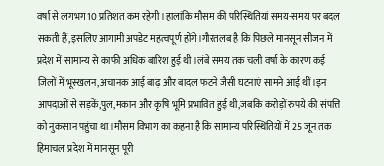वर्षा से लगभग 10 प्रतिशत कम रहेगी।हालांकि मौसम की परिस्थितियां समय-समय पर बदल सकती हैं,इसलिए आगामी अपडेट महत्वपूर्ण होंगे।गौरतलब है कि पिछले मानसून सीजन में प्रदेश में सामान्य से काफी अधिक बारिश हुई थी।लंबे समय तक चली वर्षा के कारण कई जिलों में भूस्खलन,अचानक आई बाढ़ और बादल फटने जैसी घटनाएं सामने आई थीं।इन आपदाओं से सड़कें,पुल,मकान और कृषि भूमि प्रभावित हुई थी,जबकि करोड़ों रुपये की संपत्ति को नुकसान पहुंचा था।मौसम विभाग का कहना है कि सामान्य परिस्थितियों में 25 जून तक हिमाचल प्रदेश में मानसून पूरी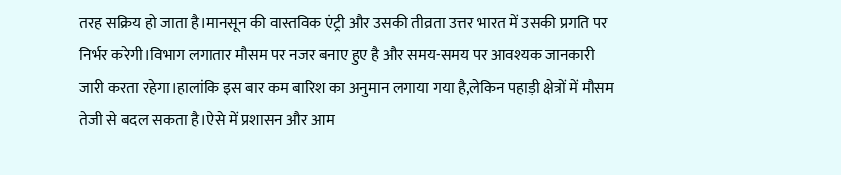तरह सक्रिय हो जाता है।मानसून की वास्तविक एंट्री और उसकी तीव्रता उत्तर भारत में उसकी प्रगति पर निर्भर करेगी।विभाग लगातार मौसम पर नजर बनाए हुए है और समय-समय पर आवश्यक जानकारी जारी करता रहेगा।हालांकि इस बार कम बारिश का अनुमान लगाया गया है,लेकिन पहाड़ी क्षेत्रों में मौसम तेजी से बदल सकता है।ऐसे में प्रशासन और आम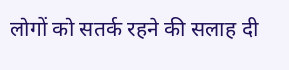लोगों को सतर्क रहने की सलाह दी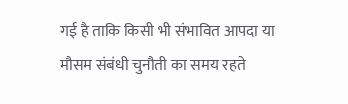गई है ताकि किसी भी संभावित आपदा या मौसम संबंधी चुनौती का समय रहते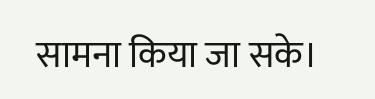सामना किया जा सके।